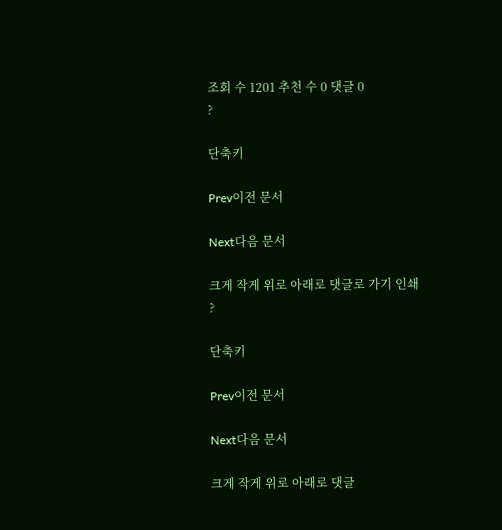조회 수 1201 추천 수 0 댓글 0
?

단축키

Prev이전 문서

Next다음 문서

크게 작게 위로 아래로 댓글로 가기 인쇄
?

단축키

Prev이전 문서

Next다음 문서

크게 작게 위로 아래로 댓글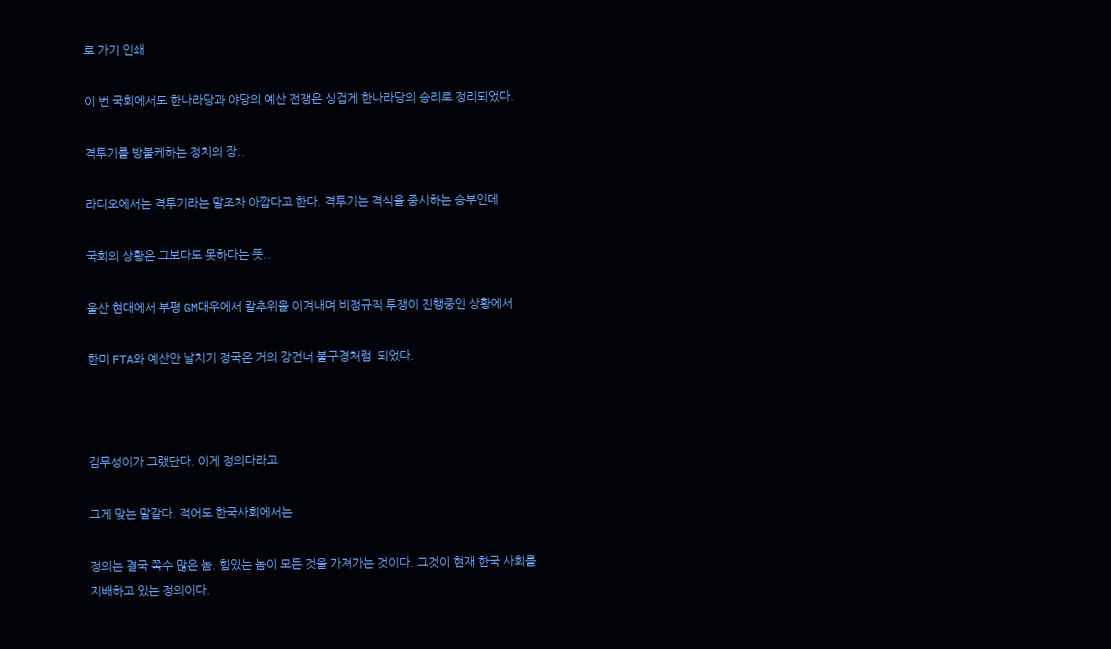로 가기 인쇄

이 번 국회에서도 한나라당과 야당의 예산 전쟁은 싱겁게 한나라당의 승리로 정리되었다.

격투기를 방불케하는 정치의 장..

라디오에서는 격투기라는 말조차 아깝다고 한다. 격투기는 격식을 중시하는 승부인데

국회의 상황은 그보다도 못하다는 뜻..

울산 현대에서 부평 GM대우에서 칼추위을 이겨내며 비정규직 투쟁이 진행중인 상황에서

한미 FTA와 예산안 날치기 정국은 거의 강건너 불구경처럼  되었다.



김무성이가 그랬단다. 이게 정의다라고

그게 맞는 말같다. 적어도 한국사회에서는

정의는 결국 쪽수 많은 놈. 힘있는 놈이 모든 것을 가져가는 것이다. 그것이 현재 한국 사회를 지배하고 있는 정의이다.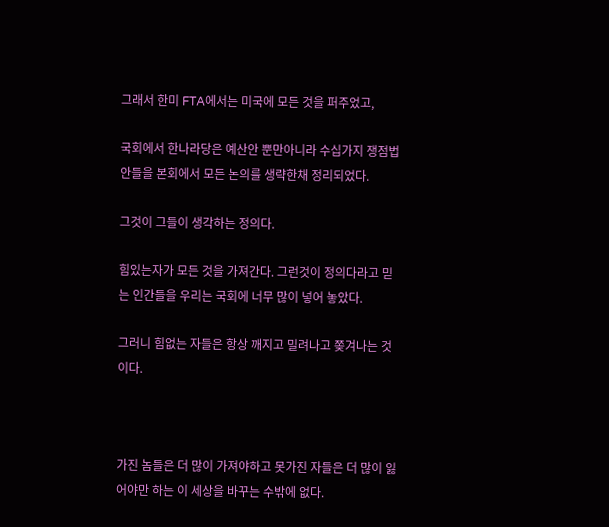그래서 한미 FTA에서는 미국에 모든 것을 퍼주었고,

국회에서 한나라당은 예산안 뿐만아니라 수십가지 쟁점법안들을 본회에서 모든 논의를 생략한채 정리되었다.

그것이 그들이 생각하는 정의다.

힘있는자가 모든 것을 가져간다. 그런것이 정의다라고 믿는 인간들을 우리는 국회에 너무 많이 넣어 놓았다.

그러니 힘없는 자들은 항상 깨지고 밀려나고 쫒겨나는 것이다.



가진 놈들은 더 많이 가져야하고 못가진 자들은 더 많이 잃어야만 하는 이 세상을 바꾸는 수밖에 없다.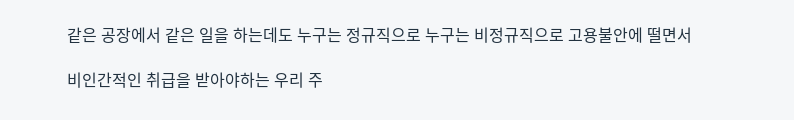같은 공장에서 같은 일을 하는데도 누구는 정규직으로 누구는 비정규직으로 고용불안에 떨면서

비인간적인 취급을 받아야하는 우리 주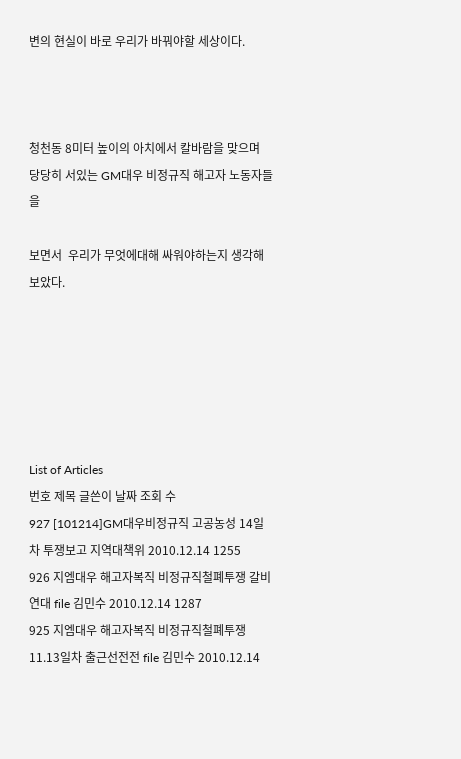변의 현실이 바로 우리가 바꿔야할 세상이다.



청천동 8미터 높이의 아치에서 칼바람을 맞으며 당당히 서있는 GM대우 비정규직 해고자 노동자들을

보면서  우리가 무엇에대해 싸워야하는지 생각해보았다.






List of Articles
번호 제목 글쓴이 날짜 조회 수
927 [101214]GM대우비정규직 고공농성 14일차 투쟁보고 지역대책위 2010.12.14 1255
926 지엠대우 해고자복직 비정규직철폐투쟁 갈비연대 file 김민수 2010.12.14 1287
925 지엠대우 해고자복직 비정규직철폐투쟁 11.13일차 출근선전전 file 김민수 2010.12.14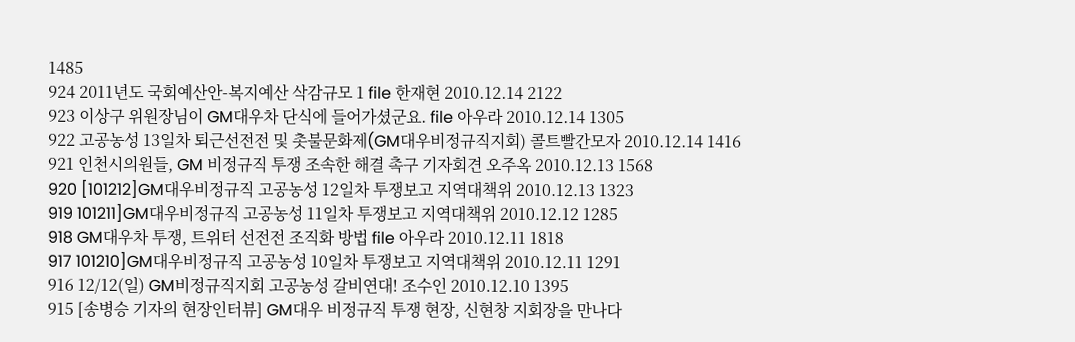1485
924 2011년도 국회예산안-복지예산 삭감규모 1 file 한재현 2010.12.14 2122
923 이상구 위원장님이 GM대우차 단식에 들어가셨군요. file 아우라 2010.12.14 1305
922 고공농성 13일차 퇴근선전전 및 촛불문화제(GM대우비정규직지회) 콜트빨간모자 2010.12.14 1416
921 인천시의원들, GM 비정규직 투쟁 조속한 해결 촉구 기자회견 오주옥 2010.12.13 1568
920 [101212]GM대우비정규직 고공농성 12일차 투쟁보고 지역대책위 2010.12.13 1323
919 101211]GM대우비정규직 고공농성 11일차 투쟁보고 지역대책위 2010.12.12 1285
918 GM대우차 투쟁, 트위터 선전전 조직화 방법 file 아우라 2010.12.11 1818
917 101210]GM대우비정규직 고공농성 10일차 투쟁보고 지역대책위 2010.12.11 1291
916 12/12(일) GM비정규직지회 고공농성 갈비연대! 조수인 2010.12.10 1395
915 [송병승 기자의 현장인터뷰] GM대우 비정규직 투쟁 현장, 신현창 지회장을 만나다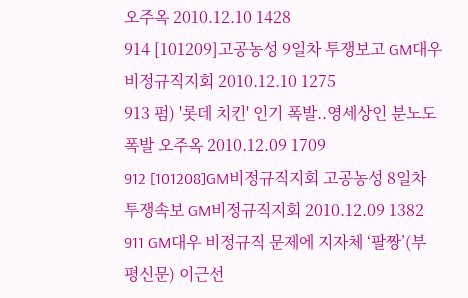오주옥 2010.12.10 1428
914 [101209]고공농성 9일차 투쟁보고 GM대우비정규직지회 2010.12.10 1275
913 펌) '롯데 치킨' 인기 폭발..영세상인 분노도 폭발 오주옥 2010.12.09 1709
912 [101208]GM비정규직지회 고공농성 8일차 투쟁속보 GM비정규직지회 2010.12.09 1382
911 GM대우 비정규직 문제에 지자체 ‘팔짱’(부평신문) 이근선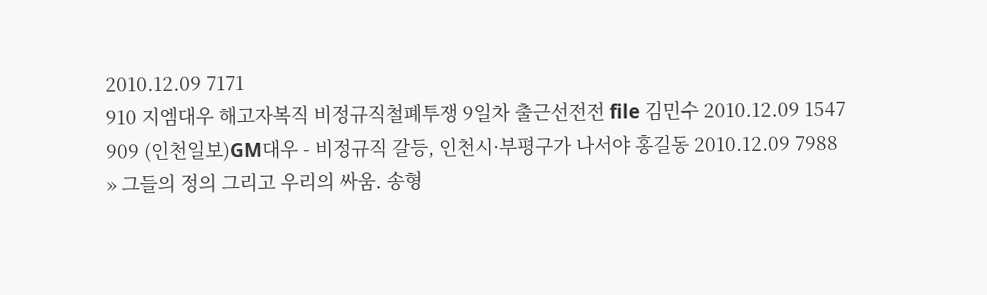2010.12.09 7171
910 지엠대우 해고자복직 비정규직철폐투쟁 9일차 출근선전전 file 김민수 2010.12.09 1547
909 (인천일보)GM대우 - 비정규직 갈등, 인천시·부평구가 나서야 홍길동 2010.12.09 7988
» 그들의 정의 그리고 우리의 싸움. 송형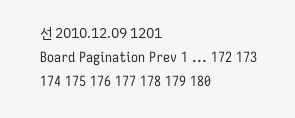선 2010.12.09 1201
Board Pagination Prev 1 ... 172 173 174 175 176 177 178 179 180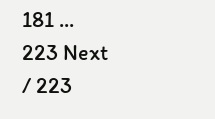181 ... 223 Next
/ 223